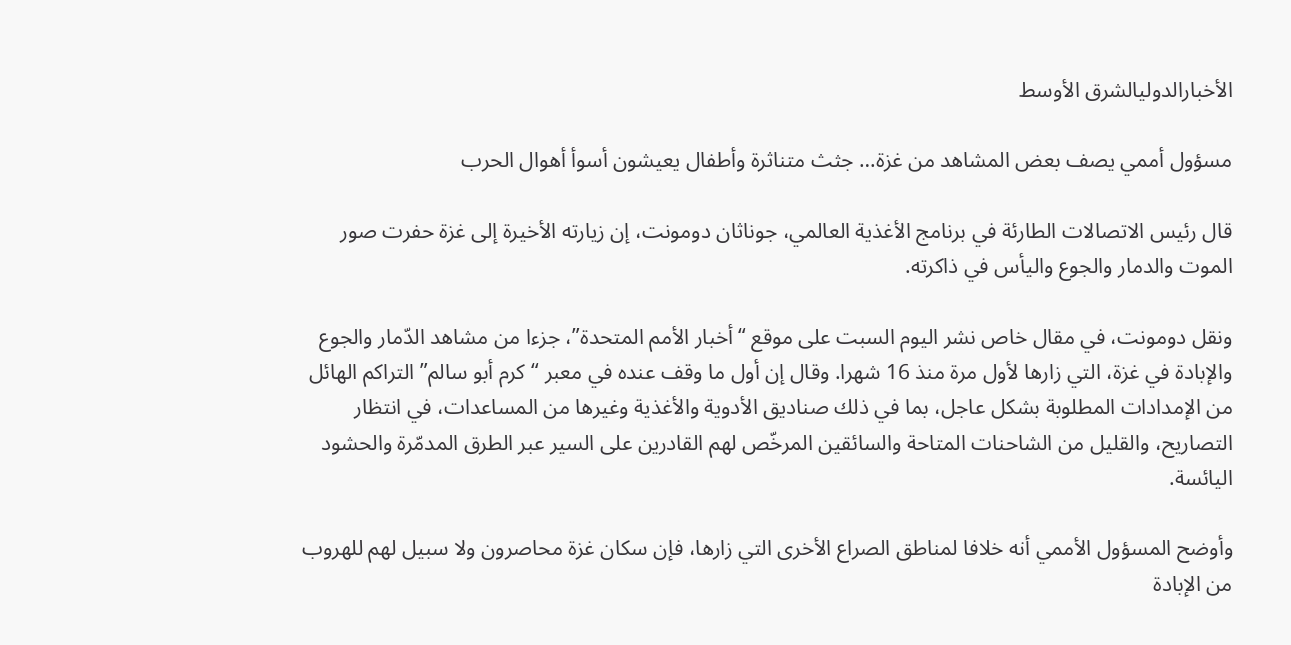الأخبارالدوليالشرق الأوسط

مسؤول أممي يصف بعض المشاهد من غزة… جثث متناثرة وأطفال يعيشون أسوأ أهوال الحرب

قال رئيس الاتصالات الطارئة في برنامج الأغذية العالمي، جوناثان دومونت، إن زيارته الأخيرة إلى غزة حفرت صور الموت والدمار والجوع واليأس في ذاكرته.

ونقل دومونت، في مقال خاص نشر اليوم السبت على موقع “أخبار الأمم المتحدة”، جزءا من مشاهد الدّمار والجوع والإبادة في غزة، التي زارها لأول مرة منذ 16 شهرا. وقال إن أول ما وقف عنده في معبر “كرم أبو سالم” التراكم الهائل من الإمدادات المطلوبة بشكل عاجل، بما في ذلك صناديق الأدوية والأغذية وغيرها من المساعدات، في انتظار التصاريح، والقليل من الشاحنات المتاحة والسائقين المرخّص لهم القادرين على السير عبر الطرق المدمّرة والحشود اليائسة.

وأوضح المسؤول الأممي أنه خلافا لمناطق الصراع الأخرى التي زارها، فإن سكان غزة محاصرون ولا سبيل لهم للهروب من الإبادة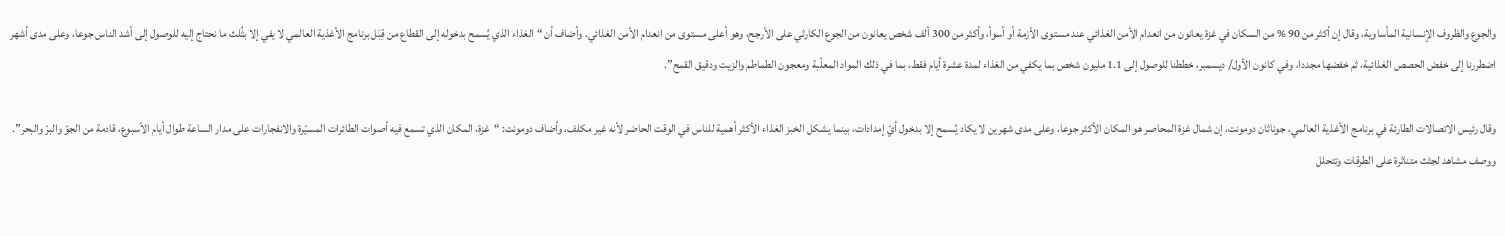والجوع والظروف الإنسانية المأساوية، وقال إن أكثر من 90 % من السكان في غزة يعانون من انعدام الأمن الغذائي عند مستوى الأزمة أو أسوأ، وأكثر من 300 ألف شخص يعانون من الجوع الكارثي على الأرجح، وهو أعلى مستوى من انعدام الأمن الغذائي. وأضاف أن “الغذاء الذي يُسمح بدخوله إلى القطاع من قِبَل برنامج الأغذية العالمي لا يفي إلا بثُلث ما نحتاج إليه للوصول إلى أشد الناس جوعا، وعلى مدى أشهر اضطررنا إلى خفض الحصص الغذائية، ثم خفضها مجددا، وفي كانون الأول/ ديسمبر، خططنا للوصول إلى 1.1 مليون شخص بما يكفي من الغذاء لمدة عشرة أيام فقط، بما في ذلك المواد المعلّبة ومعجون الطماطم والزيت ودقيق القمح”.

وقال رئيس الاتصالات الطارئة في برنامج الأغذية العالمي، جوناثان دومونت، إن شمال غزة المحاصر هو المكان الأكثر جوعا، وعلى مدى شهرين لا يكاد يُسمح إلا بدخول أيّ إمدادات، بينما يشكل الخبز الغذاء الأكثر أهمية للناس في الوقت الحاضر لأنه غير مكلف، وأضاف دومونت: “غزة، المكان الذي تسمع فيه أصوات الطائرات المسيّرة والانفجارات على مدار الساعة طوال أيام الأسبوع، قادمة من الجوّ والبرّ والبحر”. ووصف مشاهد لجثث متناثرة على الطرقات وتتحلل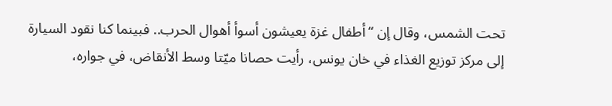تحت الشمس، وقال إن “أطفال غزة يعيشون أسوأ أهوال الحرب.. فبينما كنا نقود السيارة إلى مركز توزيع الغذاء في خان يونس، رأيت حصانا ميّتا وسط الأنقاض، في جواره،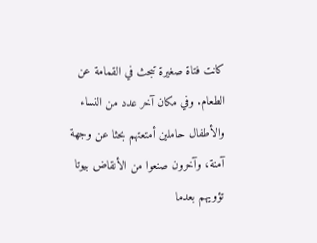كانت فتاة صغيرة تبحث في القمامة عن الطعام. وفي مكان آخر عدد من النساء والأطفال حاملين أمتعتهم بحثا عن وجهة آمنة، وآخرون صنعوا من الأنقاض بيوتا تؤويهم بعدما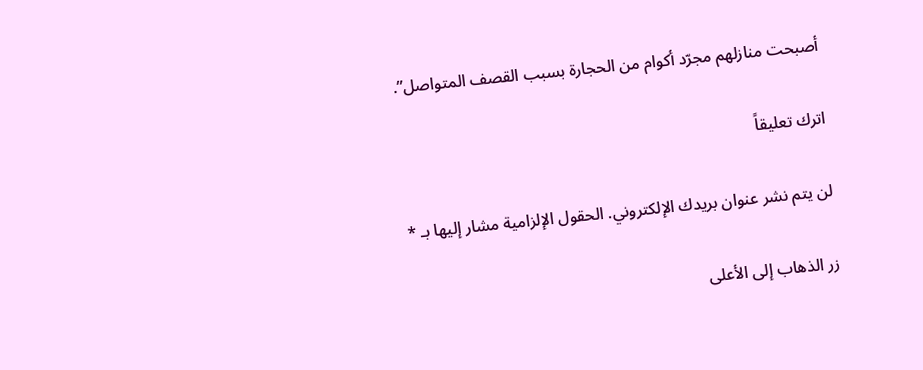أصبحت منازلهم مجرّد أكوام من الحجارة بسبب القصف المتواصل”.

اترك تعليقاً

لن يتم نشر عنوان بريدك الإلكتروني. الحقول الإلزامية مشار إليها بـ *

زر الذهاب إلى الأعلى